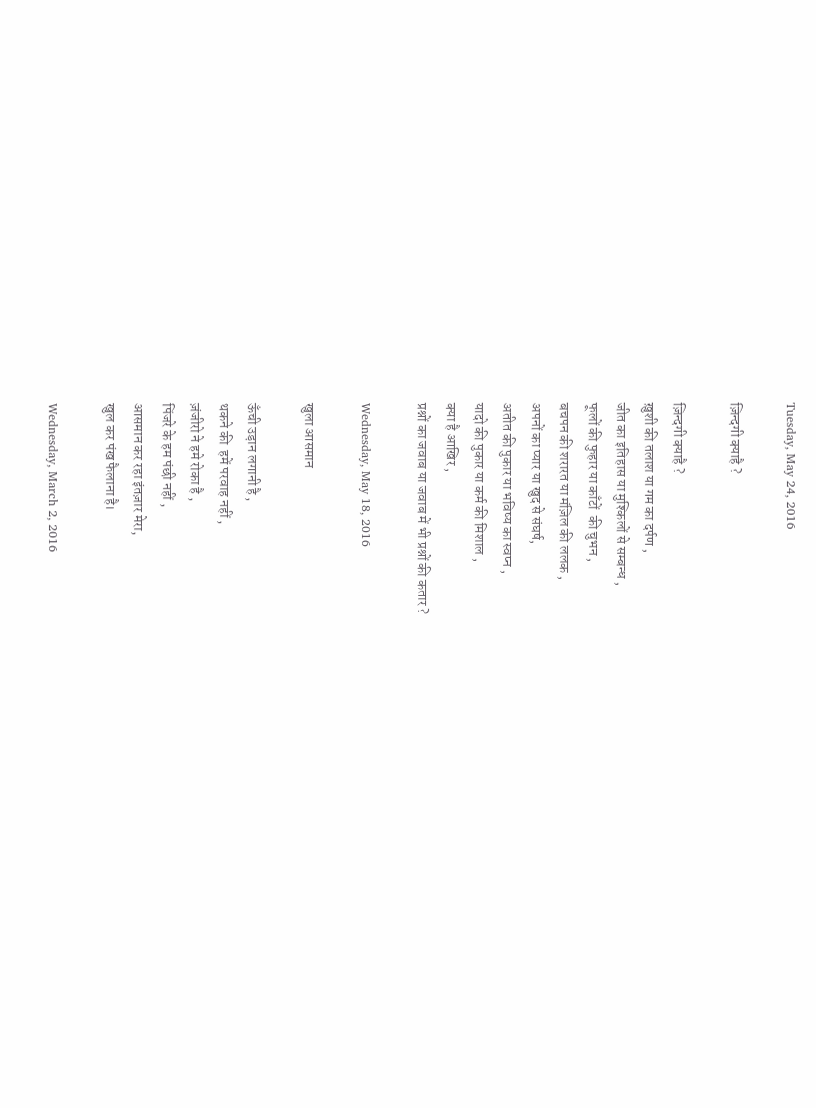Tuesday, May 24, 2016

ज़िन्दगी क्याहै ?

ज़िन्दगी क्याहै ?
ख़ुशी की तलाश या गम का दर्पण ,
जीत का इतिहास या मुश्किलों से सम्बन्ध ,
फूलों की फुहार या काँटों  की चुभन ,
बचपन की शरारत या मंज़िल की ललक ,
अपनों का प्यार या खुद से संघर्ष,
अतीत की पुकार या भविष्य का स्वप्न ,
यादो की पुकार या कर्म की मिशाल ,
क्या है आखिर ,
प्रश्नों का जवाब या जवाब में भी प्रश्नों की कतार ?

Wednesday, May 18, 2016

खुला आसमान

ऊँची उड़ान लगानी है ,
थकने की  हमें परवाह नहीं ,
ज़ंजीरो ने हमे रोका है ,
पिंजरे के हम पंछी नहीं ,
आसमान कर रहा इंतज़ार मेरा,
खुल कर पंख फैलाना है।

Wednesday, March 2, 2016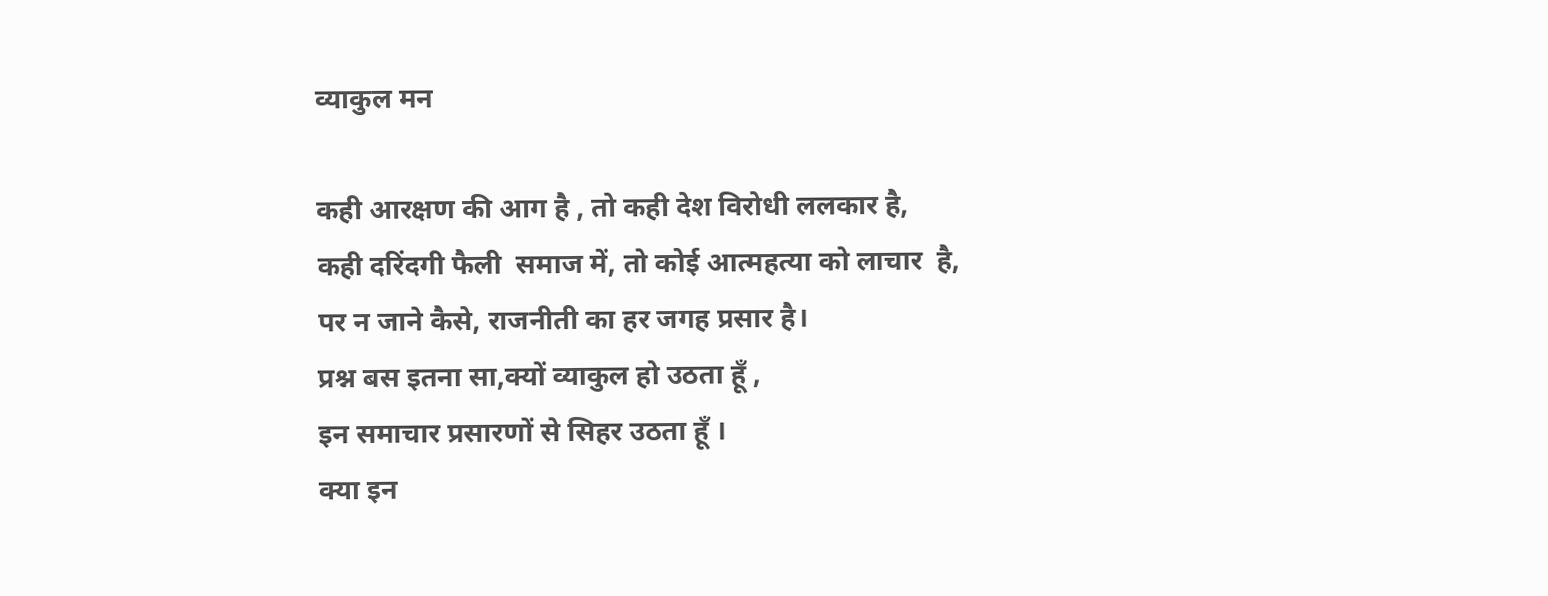व्याकुल मन

कही आरक्षण की आग है , तो कही देश विरोधी ललकार है,
कही दरिंदगी फैली  समाज में, तो कोई आत्महत्या को लाचार  है,
पर न जाने कैसे, राजनीती का हर जगह प्रसार है।
प्रश्न बस इतना सा,क्यों व्याकुल हो उठता हूँ ,
इन समाचार प्रसारणों से सिहर उठता हूँ ।
क्या इन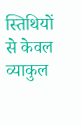स्तिथियों से केवल व्याकुल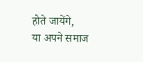होते जायेंगे,
या अपने समाज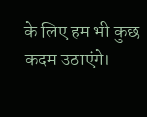के लिए हम भी कुछ कदम उठाएंगे।